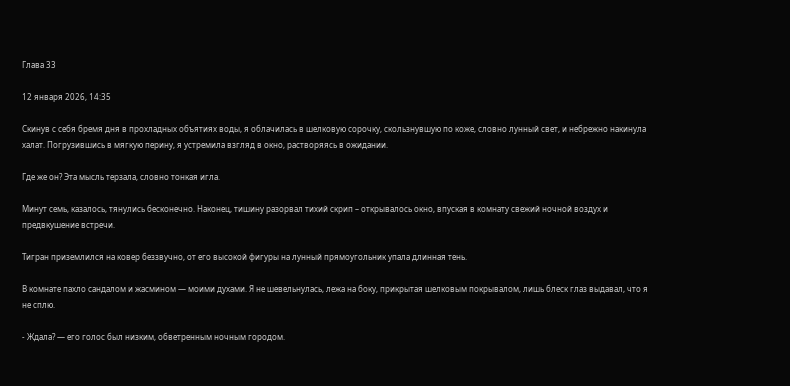Глава 33

12 января 2026, 14:35

Скинув с себя бремя дня в прохладных объятиях воды, я облачилась в шелковую сорочку, скользнувшую по коже, словно лунный свет, и небрежно накинула халат. Погрузившись в мягкую перину, я устремила взгляд в окно, растворяясь в ожидании.

Где же он? Эта мысль терзала, словно тонкая игла.

Минут семь, казалось, тянулись бесконечно. Наконец, тишину разорвал тихий скрип – открывалось окно, впуская в комнату свежий ночной воздух и предвкушение встречи.

Тигран приземлился на ковер беззвучно, от его высокой фигуры на лунный прямоугольник упала длинная тень.

В комнате пахло сандалом и жасмином — моими духами. Я не шевельнулась, лежа на боку, прикрытая шелковым покрывалом, лишь блеск глаз выдавал, что я не сплю.

- Ждала? — его голос был низким, обветренным ночным городом.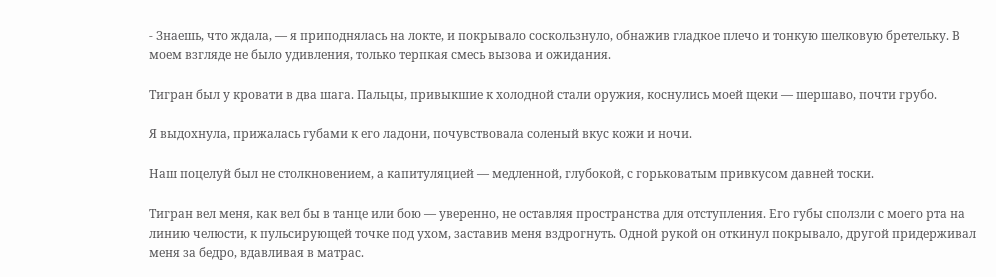- Знаешь, что ждала, — я приподнялась на локте, и покрывало соскользнуло, обнажив гладкое плечо и тонкую шелковую бретельку. В моем взгляде не было удивления, только терпкая смесь вызова и ожидания.

Тигран был у кровати в два шага. Пальцы, привыкшие к холодной стали оружия, коснулись моей щеки — шершаво, почти грубо.

Я выдохнула, прижалась губами к его ладони, почувствовала соленый вкус кожи и ночи.

Наш поцелуй был не столкновением, а капитуляцией — медленной, глубокой, с горьковатым привкусом давней тоски.

Тигран вел меня, как вел бы в танце или бою — уверенно, не оставляя пространства для отступления. Его губы сползли с моего рта на линию челюсти, к пульсирующей точке под ухом, заставив меня вздрогнуть. Одной рукой он откинул покрывало, другой придерживал меня за бедро, вдавливая в матрас.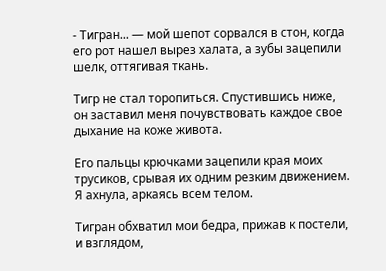- Тигран... — мой шепот сорвался в стон, когда его рот нашел вырез халата, а зубы зацепили шелк, оттягивая ткань.

Тигр не стал торопиться. Спустившись ниже, он заставил меня почувствовать каждое свое дыхание на коже живота.

Его пальцы крючками зацепили края моих трусиков, срывая их одним резким движением. Я ахнула, аркаясь всем телом.

Тигран обхватил мои бедра, прижав к постели, и взглядом,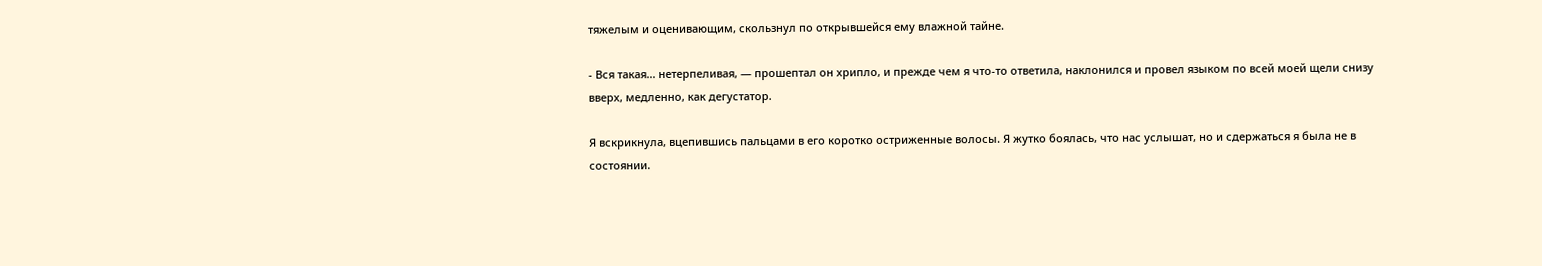тяжелым и оценивающим, скользнул по открывшейся ему влажной тайне.

- Вся такая... нетерпеливая, — прошептал он хрипло, и прежде чем я что-то ответила, наклонился и провел языком по всей моей щели снизу вверх, медленно, как дегустатор.

Я вскрикнула, вцепившись пальцами в его коротко остриженные волосы. Я жутко боялась, что нас услышат, но и сдержаться я была не в состоянии.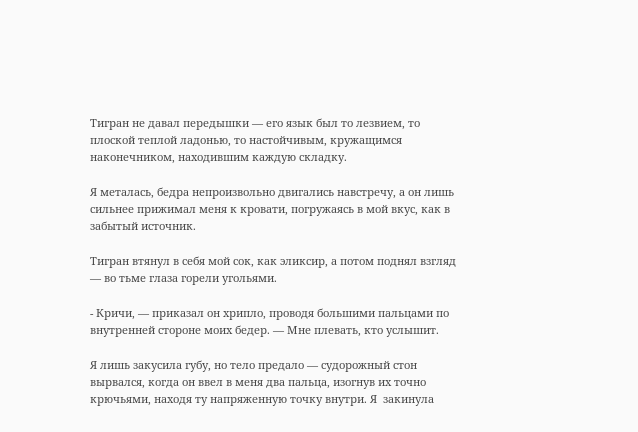Тигран не давал передышки — его язык был то лезвием, то плоской теплой ладонью, то настойчивым, кружащимся наконечником, находившим каждую складку.

Я металась, бедра непроизвольно двигались навстречу, а он лишь сильнее прижимал меня к кровати, погружаясь в мой вкус, как в забытый источник.

Тигран втянул в себя мой сок, как эликсир, а потом поднял взгляд — во тьме глаза горели угольями.

- Кричи, — приказал он хрипло, проводя большими пальцами по внутренней стороне моих бедер. — Мне плевать, кто услышит.

Я лишь закусила губу, но тело предало — судорожный стон вырвался, когда он ввел в меня два пальца, изогнув их точно крючьями, находя ту напряженную точку внутри. Я  закинула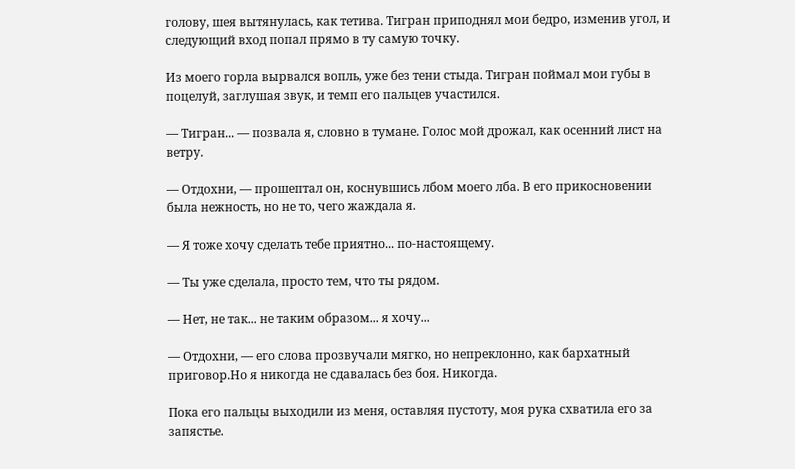голову, шея вытянулась, как тетива. Тигран приподнял мои бедро, изменив угол, и следующий вход попал прямо в ту самую точку.

Из моего горла вырвался вопль, уже без тени стыда. Тигран поймал мои губы в поцелуй, заглушая звук, и темп его пальцев участился.

— Тигран... — позвала я, словно в тумане. Голос мой дрожал, как осенний лист на ветру.

— Отдохни, — прошептал он, коснувшись лбом моего лба. В его прикосновении была нежность, но не то, чего жаждала я.

— Я тоже хочу сделать тебе приятно... по-настоящему.

— Ты уже сделала, просто тем, что ты рядом.

— Нет, не так... не таким образом... я хочу...

— Отдохни, — его слова прозвучали мягко, но непреклонно, как бархатный приговор.Но я никогда не сдавалась без боя. Никогда.

Пока его пальцы выходили из меня, оставляя пустоту, моя рука схватила его за запястье.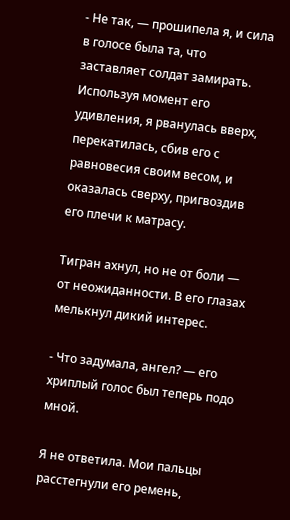- Не так, — прошипела я, и сила в голосе была та, что заставляет солдат замирать. Используя момент его удивления, я рванулась вверх, перекатилась, сбив его с равновесия своим весом, и оказалась сверху, пригвоздив его плечи к матрасу.

Тигран ахнул, но не от боли — от неожиданности. В его глазах мелькнул дикий интерес.

- Что задумала, ангел? — его хриплый голос был теперь подо мной.

Я не ответила. Мои пальцы расстегнули его ремень,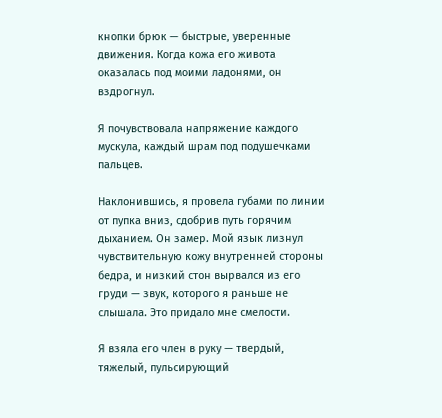кнопки брюк — быстрые, уверенные движения. Когда кожа его живота оказалась под моими ладонями, он вздрогнул.

Я почувствовала напряжение каждого мускула, каждый шрам под подушечками пальцев.

Наклонившись, я провела губами по линии от пупка вниз, сдобрив путь горячим дыханием. Он замер. Мой язык лизнул чувствительную кожу внутренней стороны бедра, и низкий стон вырвался из его груди — звук, которого я раньше не слышала. Это придало мне смелости.

Я взяла его член в руку — твердый, тяжелый, пульсирующий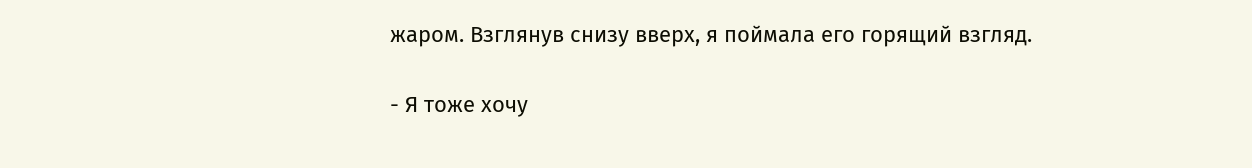жаром. Взглянув снизу вверх, я поймала его горящий взгляд.

- Я тоже хочу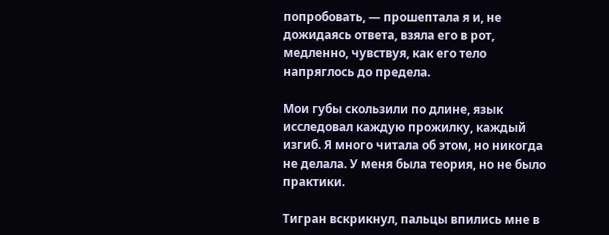попробовать, — прошептала я и, не дожидаясь ответа, взяла его в рот, медленно, чувствуя, как его тело напряглось до предела.

Мои губы скользили по длине, язык исследовал каждую прожилку, каждый изгиб. Я много читала об этом, но никогда не делала. У меня была теория, но не было практики.

Тигран вскрикнул, пальцы впились мне в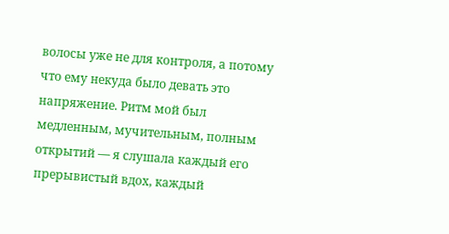волосы уже не для контроля, а потому что ему некуда было девать это напряжение. Ритм мой был медленным, мучительным, полным открытий — я слушала каждый его прерывистый вдох, каждый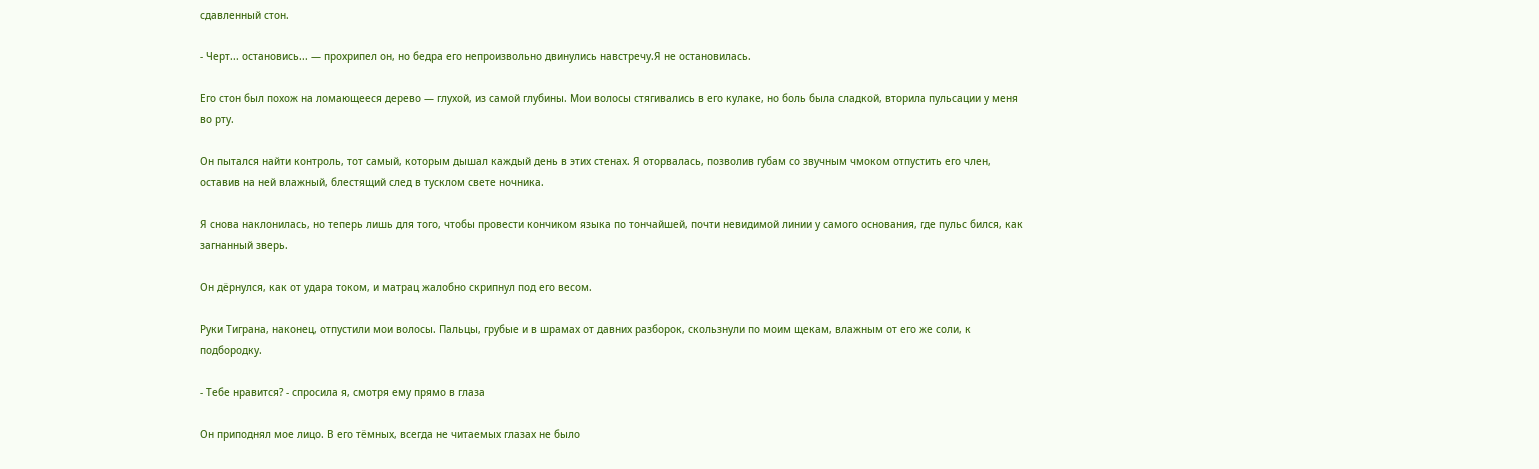сдавленный стон.

- Черт... остановись... — прохрипел он, но бедра его непроизвольно двинулись навстречу.Я не остановилась.

Его стон был похож на ломающееся дерево — глухой, из самой глубины. Мои волосы стягивались в его кулаке, но боль была сладкой, вторила пульсации у меня во рту.

Он пытался найти контроль, тот самый, которым дышал каждый день в этих стенах. Я оторвалась, позволив губам со звучным чмоком отпустить его член, оставив на ней влажный, блестящий след в тусклом свете ночника.

Я снова наклонилась, но теперь лишь для того, чтобы провести кончиком языка по тончайшей, почти невидимой линии у самого основания, где пульс бился, как загнанный зверь.

Он дёрнулся, как от удара током, и матрац жалобно скрипнул под его весом.

Руки Тиграна, наконец, отпустили мои волосы. Пальцы, грубые и в шрамах от давних разборок, скользнули по моим щекам, влажным от его же соли, к подбородку.

- Тебе нравится? - спросила я, смотря ему прямо в глаза

Он приподнял мое лицо. В его тёмных, всегда не читаемых глазах не было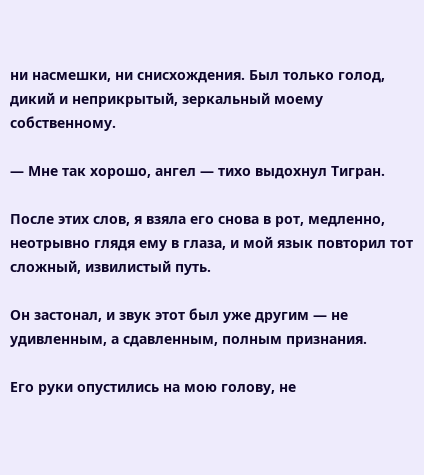ни насмешки, ни снисхождения. Был только голод, дикий и неприкрытый, зеркальный моему собственному.

— Мне так хорошо, ангел — тихо выдохнул Тигран.

После этих слов, я взяла его снова в рот, медленно, неотрывно глядя ему в глаза, и мой язык повторил тот сложный, извилистый путь.

Он застонал, и звук этот был уже другим — не удивленным, а сдавленным, полным признания.

Его руки опустились на мою голову, не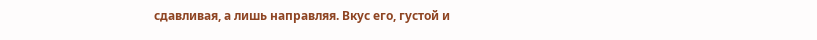сдавливая, а лишь направляя. Вкус его, густой и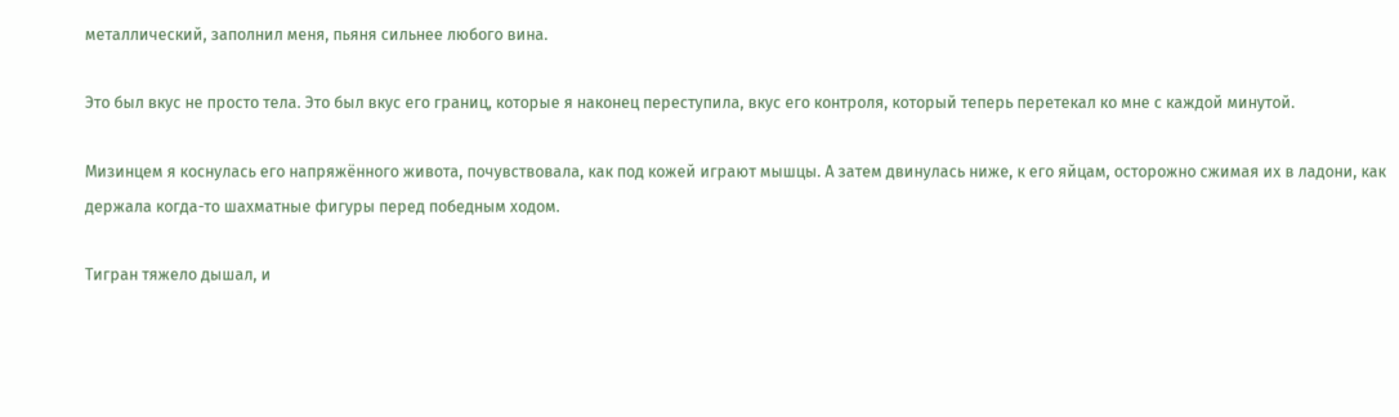металлический, заполнил меня, пьяня сильнее любого вина.

Это был вкус не просто тела. Это был вкус его границ, которые я наконец переступила, вкус его контроля, который теперь перетекал ко мне с каждой минутой.

Мизинцем я коснулась его напряжённого живота, почувствовала, как под кожей играют мышцы. А затем двинулась ниже, к его яйцам, осторожно сжимая их в ладони, как держала когда-то шахматные фигуры перед победным ходом.

Тигран тяжело дышал, и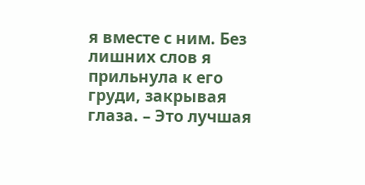я вместе с ним. Без лишних слов я прильнула к его груди, закрывая глаза. – Это лучшая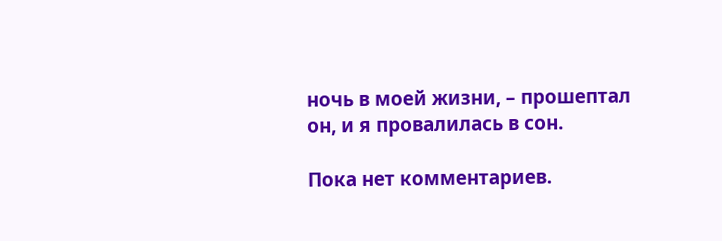ночь в моей жизни, – прошептал он, и я провалилась в сон.

Пока нет комментариев.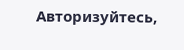Авторизуйтесь,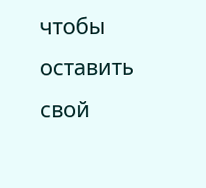чтобы оставить свой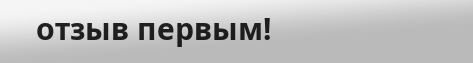отзыв первым!